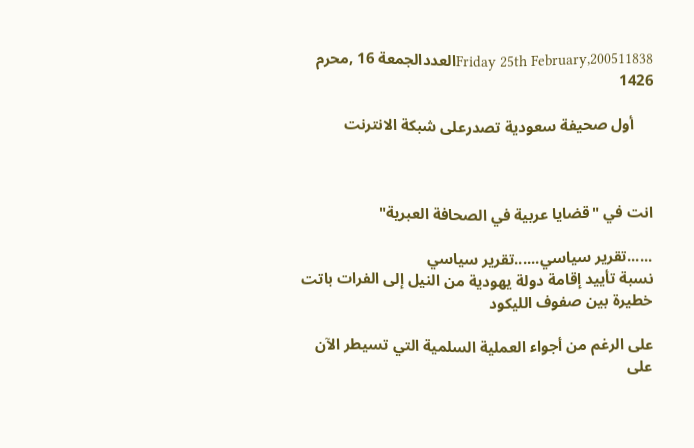Friday 25th February,200511838العددالجمعة 16 ,محرم 1426

     أول صحيفة سعودية تصدرعلى شبكة الانترنت



انت في "قضايا عربية في الصحافة العبرية"

......تقرير سياسي......تقرير سياسي
نسبة تأييد إقامة دولة يهودية من النيل إلى الفرات باتت خطيرة بين صفوف الليكود

على الرغم من أجواء العملية السلمية التي تسيطر الآن على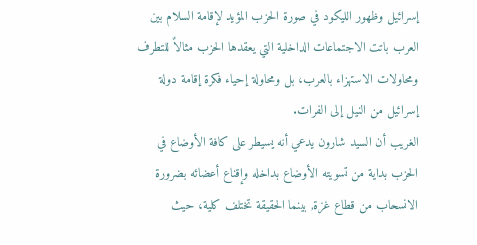إسرائيل وظهور الليكود في صورة الحزب المؤيد لإقامة السلام بين العرب باتت الاجتماعات الداخلية التي يعقدها الحزب مثالاً للتطرف ومحاولات الاستهزاء بالعرب، بل ومحاولة إحياء فكرة إقامة دولة إسرائيل من النيل إلى الفرات.
الغريب أن السيد شارون يدعي أنه يسيطر على كافة الأوضاع في الحزب بداية من تسويته الأوضاع بداخله وإقناع أعضائه بضرورة الانسحاب من قطاع غزة, بينما الحقيقة تختلف كلية، حيث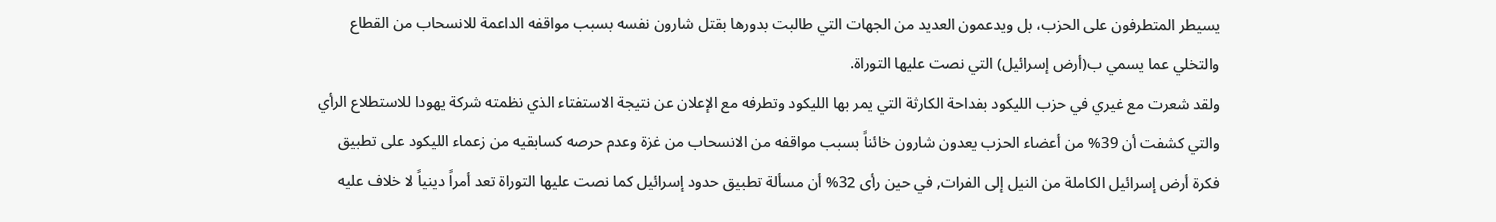يسيطر المتطرفون على الحزب، بل ويدعمون العديد من الجهات التي طالبت بدورها بقتل شارون نفسه بسبب مواقفه الداعمة للانسحاب من القطاع والتخلي عما يسمي ب(أرض إسرائيل) التي نصت عليها التوراة.
ولقد شعرت مع غيري في حزب الليكود بفداحة الكارثة التي يمر بها الليكود وتطرفه مع الإعلان عن نتيجة الاستفتاء الذي نظمته شركة يهودا للاستطلاع الرأي والتي كشفت أن 39% من أعضاء الحزب يعدون شارون خائناً بسبب مواقفه من الانسحاب من غزة وعدم حرصه كسابقيه من زعماء الليكود على تطبيق فكرة أرض إسرائيل الكاملة من النيل إلى الفرات, في حين رأى 32% أن مسألة تطبيق حدود إسرائيل كما نصت عليها التوراة تعد أمراً دينياً لا خلاف عليه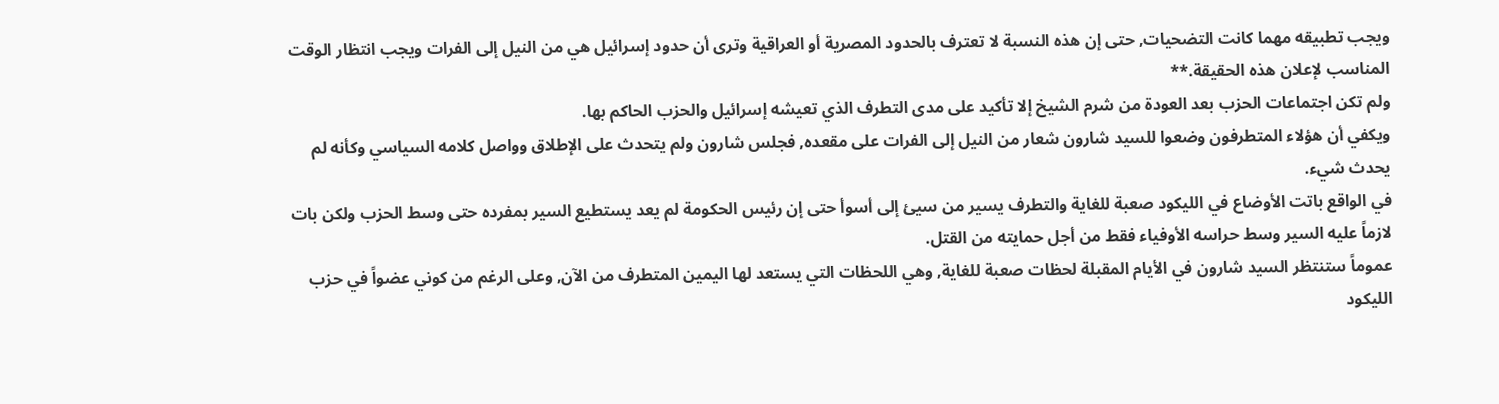ويجب تطبيقه مهما كانت التضحيات, حتى إن هذه النسبة لا تعترف بالحدود المصرية أو العراقية وترى أن حدود إسرائيل هي من النيل إلى الفرات ويجب انتظار الوقت المناسب لإعلان هذه الحقيقة.**
ولم تكن اجتماعات الحزب بعد العودة من شرم الشيخ إلا تأكيد على مدى التطرف الذي تعيشه إسرائيل والحزب الحاكم بها.
ويكفي أن هؤلاء المتطرفون وضعوا للسيد شارون شعار من النيل إلى الفرات على مقعده, فجلس شارون ولم يتحدث على الإطلاق وواصل كلامه السياسي وكأنه لم يحدث شيء.
في الواقع باتت الأوضاع في الليكود صعبة للغاية والتطرف يسير من سيئ إلى أسوأ حتى إن رئيس الحكومة لم يعد يستطيع السير بمفرده حتى وسط الحزب ولكن بات لازماً عليه السير وسط حراسه الأوفياء فقط من أجل حمايته من القتل.
عموماً ستنتظر السيد شارون في الأيام المقبلة لحظات صعبة للغاية, وهي اللحظات التي يستعد لها اليمين المتطرف من الآن, وعلى الرغم من كوني عضواً في حزب الليكود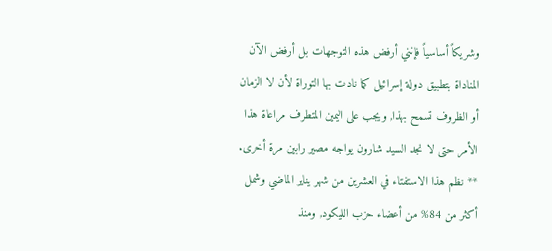وشريكاً أساسياً فإنني أرفض هذه التوجهات بل أرفض الآن المناداة بتطبيق دولة إسرائيل كما نادت بها التوراة لأن لا الزمان أو الظروف تسمح بهذا, ويجب على اليمين المتطرف مراعاة هذا الأمر حتى لا نجد السيد شارون يواجه مصير رابين مرة أخرى.
** نظم هذا الاستفتاء في العشرين من شهر يناير الماضي وشمل أكثر من 84% من أعضاء حزب الليكود, ومنذ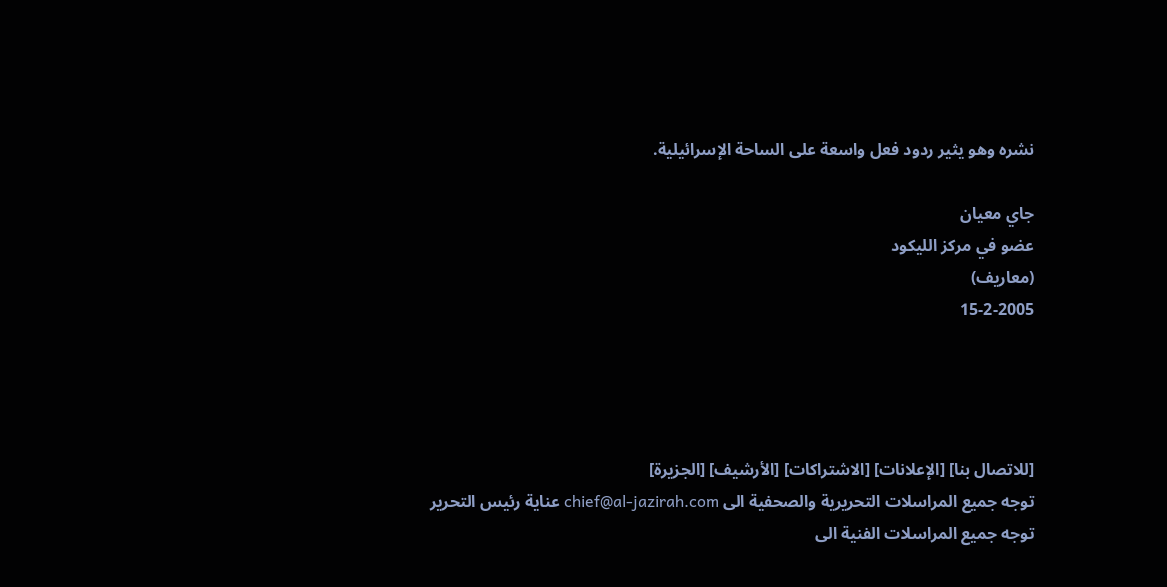نشره وهو يثير ردود فعل واسعة على الساحة الإسرائيلية.

جاي معيان
عضو في مركز الليكود
(معاريف)
15-2-2005




[للاتصال بنا] [الإعلانات] [الاشتراكات] [الأرشيف] [الجزيرة]
توجه جميع المراسلات التحريرية والصحفية الى chief@al-jazirah.com عناية رئيس التحرير
توجه جميع المراسلات الفنية الى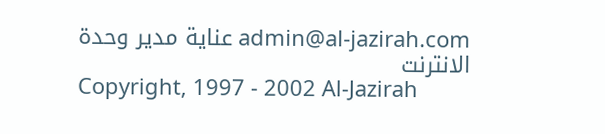admin@al-jazirah.com عناية مدير وحدة الانترنت
Copyright, 1997 - 2002 Al-Jazirah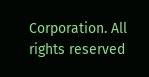Corporation. All rights reserved